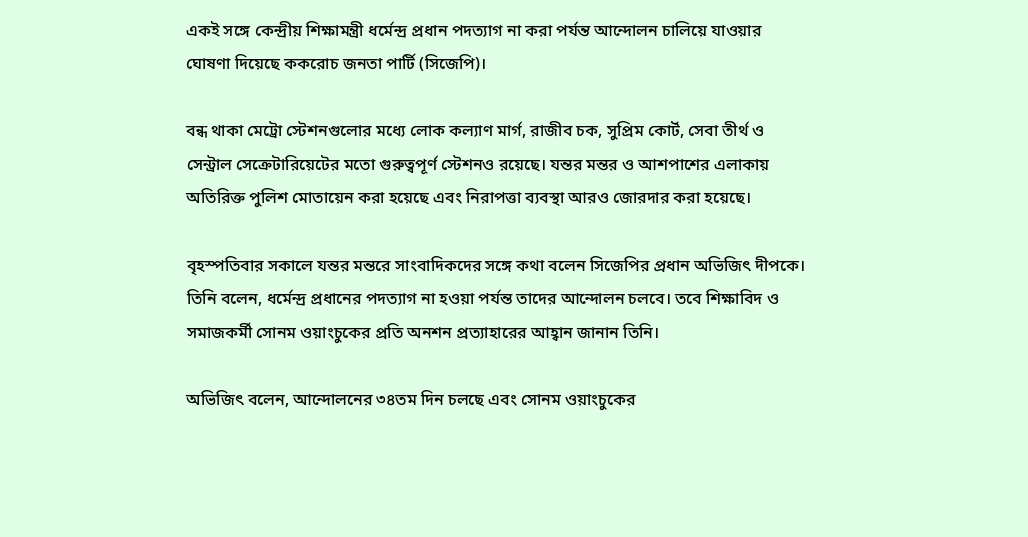একই সঙ্গে কেন্দ্রীয় শিক্ষামন্ত্রী ধর্মেন্দ্র প্রধান পদত্যাগ না করা পর্যন্ত আন্দোলন চালিয়ে যাওয়ার ঘোষণা দিয়েছে ককরোচ জনতা পার্টি (সিজেপি)।

বন্ধ থাকা মেট্রো স্টেশনগুলোর মধ্যে লোক কল্যাণ মার্গ, রাজীব চক, সুপ্রিম কোর্ট, সেবা তীর্থ ও সেন্ট্রাল সেক্রেটারিয়েটের মতো গুরুত্বপূর্ণ স্টেশনও রয়েছে। যন্তর মন্তর ও আশপাশের এলাকায় অতিরিক্ত পুলিশ মোতায়েন করা হয়েছে এবং নিরাপত্তা ব্যবস্থা আরও জোরদার করা হয়েছে।

বৃহস্পতিবার সকালে যন্তর মন্তরে সাংবাদিকদের সঙ্গে কথা বলেন সিজেপির প্রধান অভিজিৎ দীপকে। তিনি বলেন, ধর্মেন্দ্র প্রধানের পদত্যাগ না হওয়া পর্যন্ত তাদের আন্দোলন চলবে। তবে শিক্ষাবিদ ও সমাজকর্মী সোনম ওয়াংচুকের প্রতি অনশন প্রত্যাহারের আহ্বান জানান তিনি।

অভিজিৎ বলেন, আন্দোলনের ৩৪তম দিন চলছে এবং সোনম ওয়াংচুকের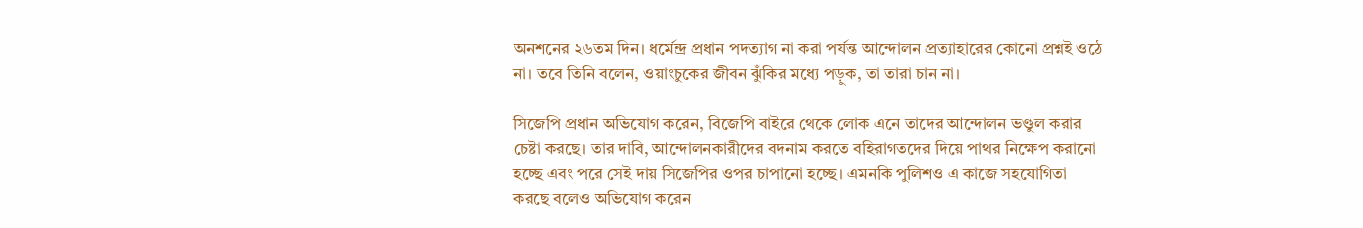অনশনের ২৬তম দিন। ধর্মেন্দ্র প্রধান পদত্যাগ না করা পর্যন্ত আন্দোলন প্রত্যাহারের কোনো প্রশ্নই ওঠে না। তবে তিনি বলেন, ওয়াংচুকের জীবন ঝুঁকির মধ্যে পড়ুক, তা তারা চান না।

সিজেপি প্রধান অভিযোগ করেন, বিজেপি বাইরে থেকে লোক এনে তাদের আন্দোলন ভণ্ডুল করার চেষ্টা করছে। তার দাবি, আন্দোলনকারীদের বদনাম করতে বহিরাগতদের দিয়ে পাথর নিক্ষেপ করানো হচ্ছে এবং পরে সেই দায় সিজেপির ওপর চাপানো হচ্ছে। এমনকি পুলিশও এ কাজে সহযোগিতা করছে বলেও অভিযোগ করেন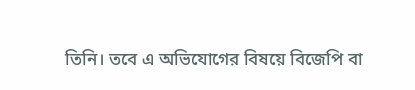তিনি। তবে এ অভিযোগের বিষয়ে বিজেপি বা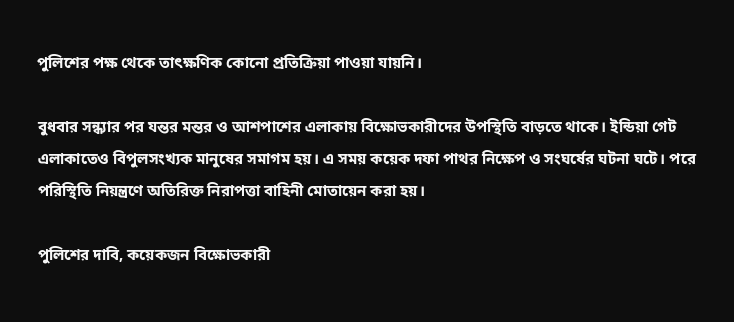পুলিশের পক্ষ থেকে তাৎক্ষণিক কোনো প্রতিক্রিয়া পাওয়া যায়নি।

বুধবার সন্ধ্যার পর যন্তর মন্তর ও আশপাশের এলাকায় বিক্ষোভকারীদের উপস্থিতি বাড়তে থাকে। ইন্ডিয়া গেট এলাকাতেও বিপুলসংখ্যক মানুষের সমাগম হয়। এ সময় কয়েক দফা পাথর নিক্ষেপ ও সংঘর্ষের ঘটনা ঘটে। পরে পরিস্থিতি নিয়ন্ত্রণে অতিরিক্ত নিরাপত্তা বাহিনী মোতায়েন করা হয়।

পুলিশের দাবি, কয়েকজন বিক্ষোভকারী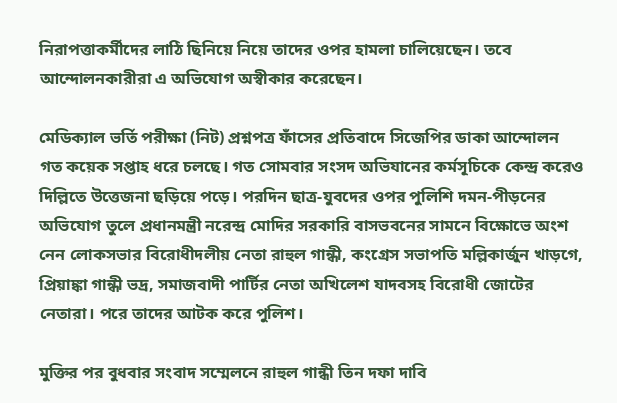নিরাপত্তাকর্মীদের লাঠি ছিনিয়ে নিয়ে তাদের ওপর হামলা চালিয়েছেন। তবে আন্দোলনকারীরা এ অভিযোগ অস্বীকার করেছেন।

মেডিক্যাল ভর্তি পরীক্ষা (নিট) প্রশ্নপত্র ফাঁসের প্রতিবাদে সিজেপির ডাকা আন্দোলন গত কয়েক সপ্তাহ ধরে চলছে। গত সোমবার সংসদ অভিযানের কর্মসূচিকে কেন্দ্র করেও দিল্লিতে উত্তেজনা ছড়িয়ে পড়ে। পরদিন ছাত্র-যুবদের ওপর পুলিশি দমন-পীড়নের অভিযোগ তুলে প্রধানমন্ত্রী নরেন্দ্র মোদির সরকারি বাসভবনের সামনে বিক্ষোভে অংশ নেন লোকসভার বিরোধীদলীয় নেতা রাহুল গান্ধী, কংগ্রেস সভাপতি মল্লিকার্জুন খাড়গে, প্রিয়াঙ্কা গান্ধী ভদ্র, সমাজবাদী পার্টির নেতা অখিলেশ যাদবসহ বিরোধী জোটের নেতারা। পরে তাদের আটক করে পুলিশ।

মুক্তির পর বুধবার সংবাদ সম্মেলনে রাহুল গান্ধী তিন দফা দাবি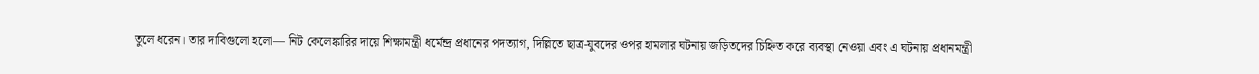তুলে ধরেন। তার দাবিগুলো হলো— নিট কেলেঙ্কারির দায়ে শিক্ষামন্ত্রী ধর্মেন্দ্র প্রধানের পদত্যাগ, দিল্লিতে ছাত্র-যুবদের ওপর হামলার ঘটনায় জড়িতদের চিহ্নিত করে ব্যবস্থা নেওয়া এবং এ ঘটনায় প্রধানমন্ত্রী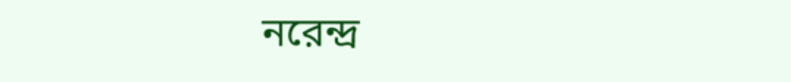নরেন্দ্র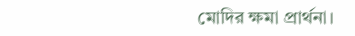মোদির ক্ষমা প্রার্থনা।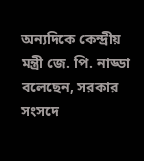অন্যদিকে কেন্দ্রীয় মন্ত্রী জে. পি. নাড্ডা বলেছেন, সরকার সংসদে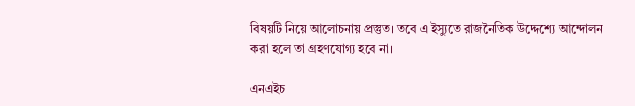বিষয়টি নিয়ে আলোচনায় প্রস্তুত। তবে এ ইস্যুতে রাজনৈতিক উদ্দেশ্যে আন্দোলন করা হলে তা গ্রহণযোগ্য হবে না।

এনএইচ